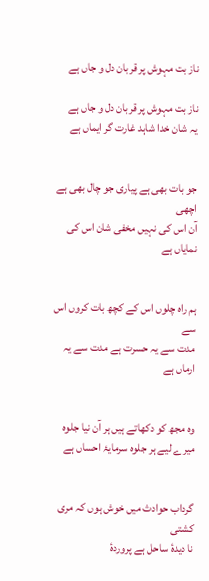ناز بت مہوش پر قربان دل و جاں ہے

ناز بت مہوش پر قربان دل و جاں ہے
یہ شان خدا شاہد غارت گر ایماں ہے


جو بات بھی ہے پیاری جو چال بھی ہے اچھی
آن اس کی نہیں مخفی شان اس کی نمایاں ہے


ہم راہ چلوں اس کے کچھ بات کروں اس سے
مدت سے یہ حسرت ہے مدت سے یہ ارماں ہے


وہ مجھ کو دکھاتے ہیں ہر آن نیا جلوہ
میرے لیے ہر جلوہ سرمایۂ احساں ہے


گرداب حوادث میں خوش ہوں کہ مری کشتی
نا دیدۂ ساحل ہے پروردۂ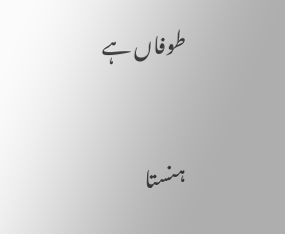طوفاں ہے


ہنستا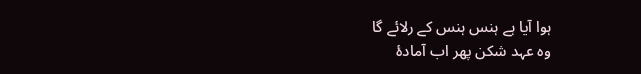ہوا آیا ہے ہنس ہنس کے رلائے گا
وہ عہد شکن پھر اب آمادۂ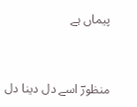پیماں ہے


منظورؔ اسے دل دینا دل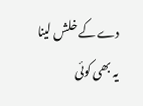دے کے خلش لینا
یہ بھی کوئی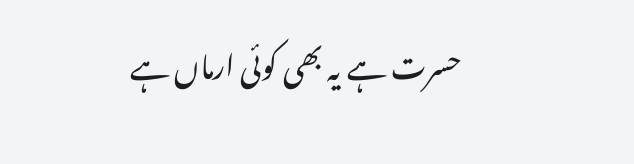حسرت ہے یہ بھی کوئی ارماں ہے